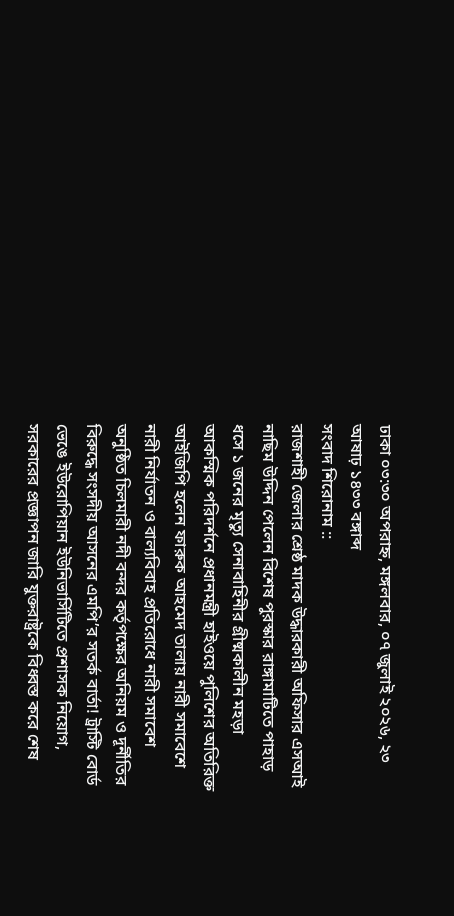ঢাকা ০৩:৩০ অপরাহ্ন, মঙ্গলবার, ০৭ জুলাই ২০২৬, ২৩ আষাঢ় ১৪৩৩ বঙ্গাব্দ
সংবাদ শিরোনাম ::
রাজশাহী জেলার শ্রেষ্ঠ মাদক উদ্ধারকারী অফিসার এসআই নাছিম উদ্দিন পেলেন বিশেষ পুরস্কার রাঙ্গামাটিতে পাহাড় ধসে ১ জনের মৃত্যু সেনাবাহিনীর গ্রীষ্মকালীন মহড়া আকস্মিক পরিদর্শনে প্রধানমন্ত্রী হাইওয়ে পুলিশের অতিরিক্ত আইজিপি হলেন ফারুক আহমেদ তালায় নারী সমাবেশে নারী নির্যাতন ও বাল্যবিবাহ প্রতিরোধে নারী সমাবেশ অনুষ্ঠিত চিলমারী নদী বন্দর কর্তৃপক্ষের অনিয়ম ও দূর্নীতির বিরুদ্ধে সংসদীয় আসনের এমপি’র সতর্ক বার্তা! ট্রাস্টি বোর্ড ভেঙে ইউরোপিয়ান ইউনিভার্সিটিতে প্রশাসক নিয়োগ, সরকারের প্রজ্ঞাপন জারি যুক্তরাষ্ট্রকে বিধ্বস্ত করে শেষ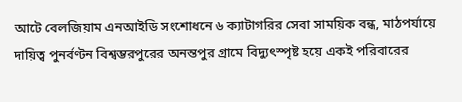আটে বেলজিয়াম এনআইডি সংশোধনে ৬ ক্যাটাগরির সেবা সাময়িক বন্ধ, মাঠপর্যায়ে দায়িত্ব পুনর্বণ্টন বিশ্বম্ভরপুরের অনন্তপুর গ্রামে বিদ্যুৎস্পৃষ্ট হয়ে একই পরিবারের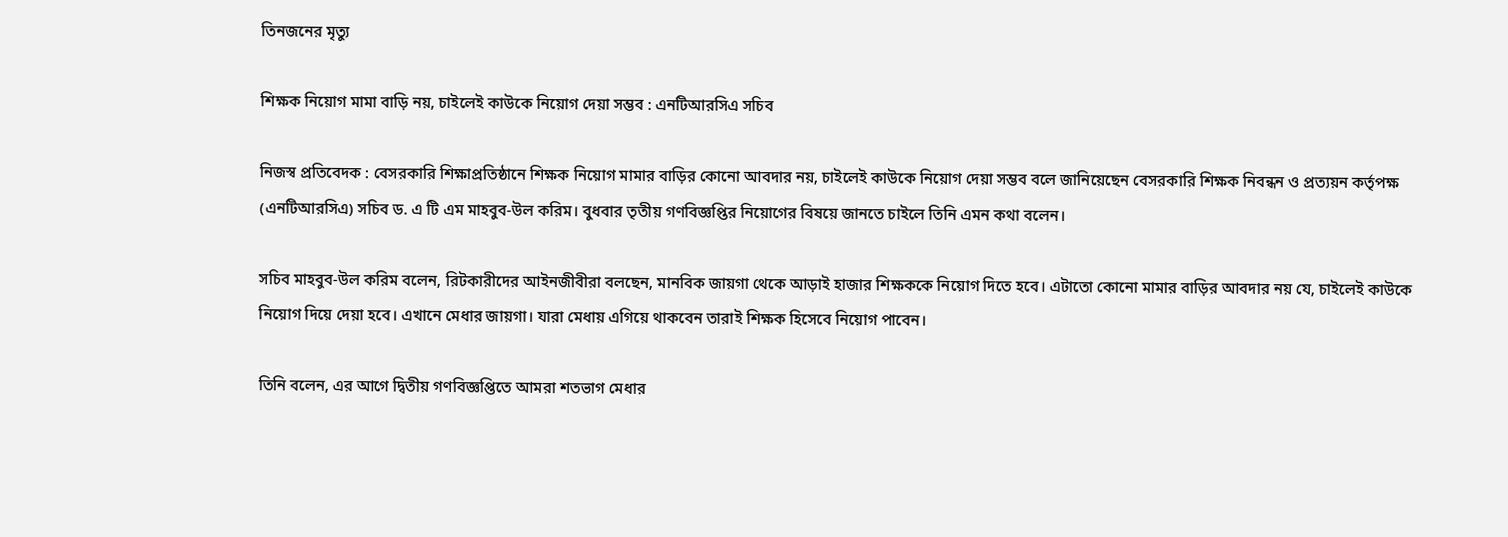তিনজনের মৃত্যু

শিক্ষক নিয়োগ মামা বাড়ি নয়, চাইলেই কাউকে নিয়োগ দেয়া সম্ভব : এনটিআরসিএ সচিব

নিজস্ব প্রতিবেদক : বেসরকারি শিক্ষাপ্রতিষ্ঠানে শিক্ষক নিয়োগ মামার বাড়ির কোনো আবদার নয়, চাইলেই কাউকে নিয়োগ দেয়া সম্ভব বলে জানিয়েছেন বেসরকারি শিক্ষক নিবন্ধন ও প্রত্যয়ন কর্তৃপক্ষ (এনটিআরসিএ) সচিব ড. এ টি এম মাহবুব-উল করিম। বুধবার তৃতীয় গণবিজ্ঞপ্তির নিয়োগের বিষয়ে জানতে চাইলে তিনি এমন কথা বলেন।

সচিব মাহবুব-উল করিম বলেন, রিটকারীদের আইনজীবীরা বলছেন, মানবিক জায়গা থেকে আড়াই হাজার শিক্ষককে নিয়োগ দিতে হবে। এটাতো কোনো মামার বাড়ির আবদার নয় যে, চাইলেই কাউকে নিয়োগ দিয়ে দেয়া হবে। এখানে মেধার জায়গা। যারা মেধায় এগিয়ে থাকবেন তারাই শিক্ষক হিসেবে নিয়োগ পাবেন।

তিনি বলেন, এর আগে দ্বিতীয় গণবিজ্ঞপ্তিতে আমরা শতভাগ মেধার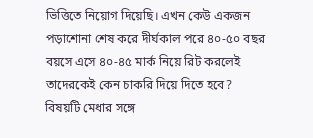ভিত্তিতে নিয়োগ দিয়েছি। এখন কেউ একজন পড়াশোনা শেষ করে দীর্ঘকাল পরে ৪০-৫০ বছর বয়সে এসে ৪০-৪৫ মার্ক নিয়ে রিট করলেই তাদেরকেই কেন চাকরি দিয়ে দিতে হবে? বিষয়টি মেধার সঙ্গে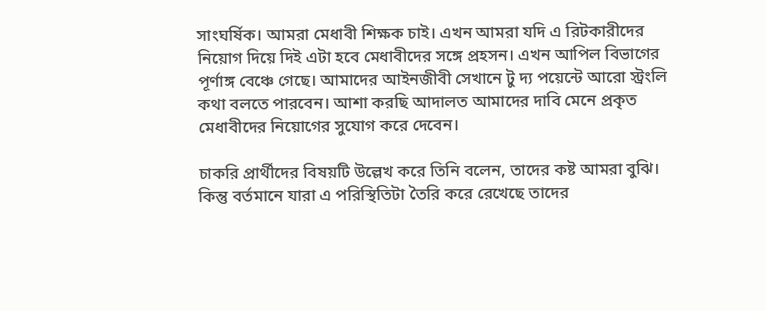সাংঘর্ষিক। আমরা মেধাবী শিক্ষক চাই। এখন আমরা যদি এ রিটকারীদের নিয়োগ দিয়ে দিই এটা হবে মেধাবীদের সঙ্গে প্রহসন। এখন আপিল বিভাগের পূর্ণাঙ্গ বেঞ্চে গেছে। আমাদের আইনজীবী সেখানে টু দ্য পয়েন্টে আরো স্ট্রংলি কথা বলতে পারবেন। আশা করছি আদালত আমাদের দাবি মেনে প্রকৃত মেধাবীদের নিয়োগের সুযোগ করে দেবেন।

চাকরি প্রার্থীদের বিষয়টি উল্লেখ করে তিনি বলেন, তাদের কষ্ট আমরা বুঝি। কিন্তু বর্তমানে যারা এ পরিস্থিতিটা তৈরি করে রেখেছে তাদের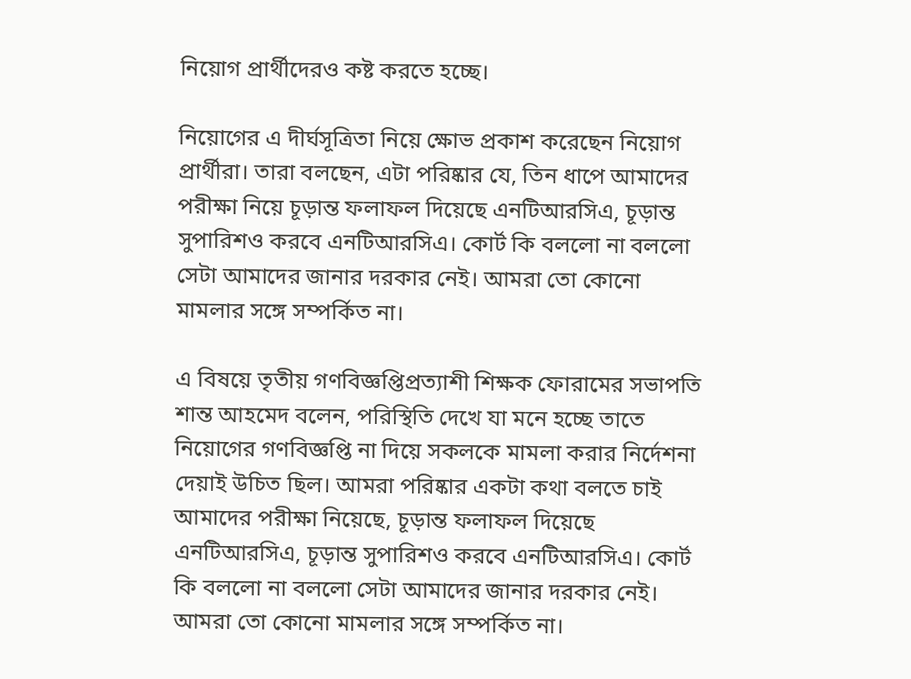নিয়োগ প্রার্থীদেরও কষ্ট করতে হচ্ছে।

নিয়োগের এ দীর্ঘসূত্রিতা নিয়ে ক্ষোভ প্রকাশ করেছেন নিয়োগ প্রার্থীরা। তারা বলছেন, এটা পরিষ্কার যে, তিন ধাপে আমাদের পরীক্ষা নিয়ে চূড়ান্ত ফলাফল দিয়েছে এনটিআরসিএ, চূড়ান্ত সুপারিশও করবে এনটিআরসিএ। কোর্ট কি বললো না বললো সেটা আমাদের জানার দরকার নেই। আমরা তো কোনো মামলার সঙ্গে সম্পর্কিত না।

এ বিষয়ে তৃতীয় গণবিজ্ঞপ্তিপ্রত্যাশী শিক্ষক ফোরামের সভাপতি শান্ত আহমেদ বলেন, পরিস্থিতি দেখে যা মনে হচ্ছে তাতে নিয়োগের গণবিজ্ঞপ্তি না দিয়ে সকলকে মামলা করার নির্দেশনা দেয়াই উচিত ছিল। আমরা পরিষ্কার একটা কথা বলতে চাই আমাদের পরীক্ষা নিয়েছে, চূড়ান্ত ফলাফল দিয়েছে এনটিআরসিএ, চূড়ান্ত সুপারিশও করবে এনটিআরসিএ। কোর্ট কি বললো না বললো সেটা আমাদের জানার দরকার নেই। আমরা তো কোনো মামলার সঙ্গে সম্পর্কিত না।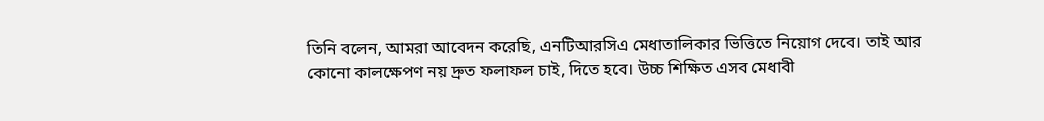তিনি বলেন, আমরা আবেদন করেছি, এনটিআরসিএ মেধাতালিকার ভিত্তিতে নিয়োগ দেবে। তাই আর কোনো কালক্ষেপণ নয় দ্রুত ফলাফল চাই, দিতে হবে। উচ্চ শিক্ষিত এসব মেধাবী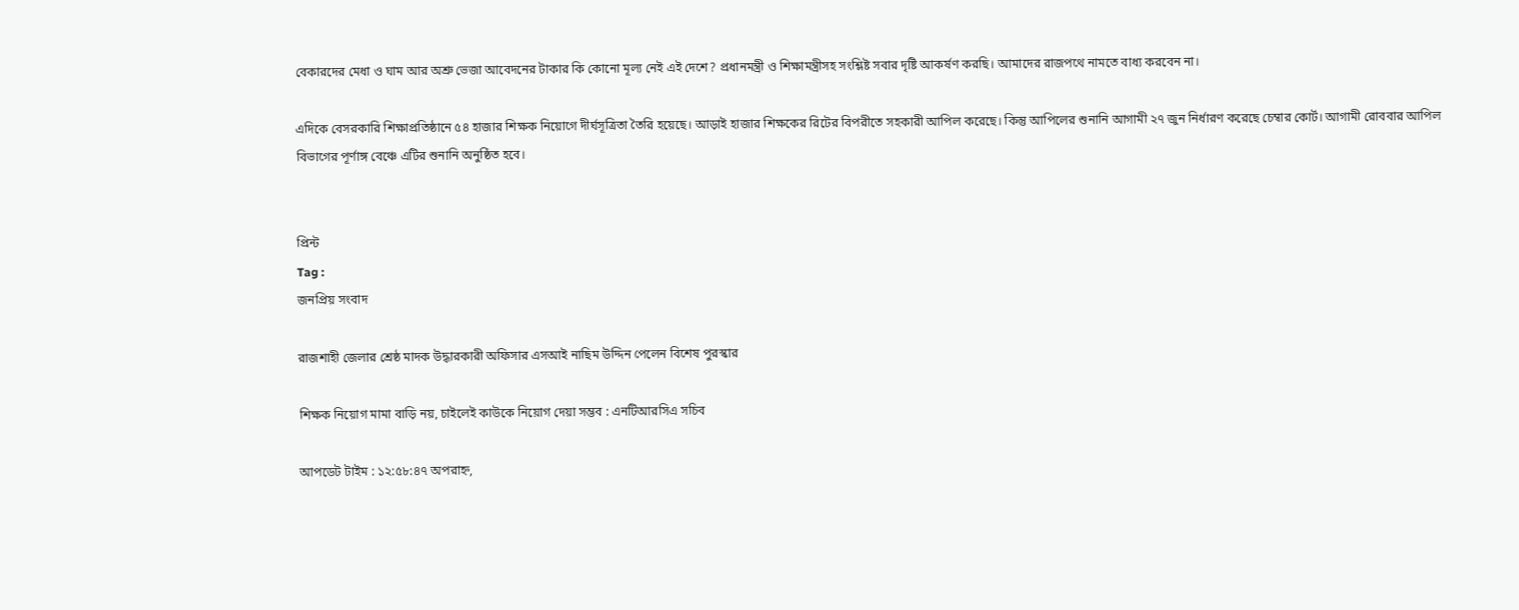বেকারদের মেধা ও ঘাম আর অশ্রু ভেজা আবেদনের টাকার কি কোনো মূল্য নেই এই দেশে? প্রধানমন্ত্রী ও শিক্ষামন্ত্রীসহ সংশ্লিষ্ট সবার দৃষ্টি আকর্ষণ করছি। আমাদের রাজপথে নামতে বাধ্য করবেন না।

এদিকে বেসরকারি শিক্ষাপ্রতিষ্ঠানে ৫৪ হাজার শিক্ষক নিয়োগে দীর্ঘসূত্রিতা তৈরি হয়েছে। আড়াই হাজার শিক্ষকের রিটের বিপরীতে সহকারী আপিল করেছে। কিন্তু আপিলের শুনানি আগামী ২৭ জুন নির্ধারণ করেছে চেম্বার কোর্ট। আগামী রোববার আপিল বিভাগের পূর্ণাঙ্গ বেঞ্চে এটির শুনানি অনুষ্ঠিত হবে।


প্রিন্ট
Tag :
জনপ্রিয় সংবাদ

রাজশাহী জেলার শ্রেষ্ঠ মাদক উদ্ধারকারী অফিসার এসআই নাছিম উদ্দিন পেলেন বিশেষ পুরস্কার

শিক্ষক নিয়োগ মামা বাড়ি নয়, চাইলেই কাউকে নিয়োগ দেয়া সম্ভব : এনটিআরসিএ সচিব

আপডেট টাইম : ১২:৫৮:৪৭ অপরাহ্ন,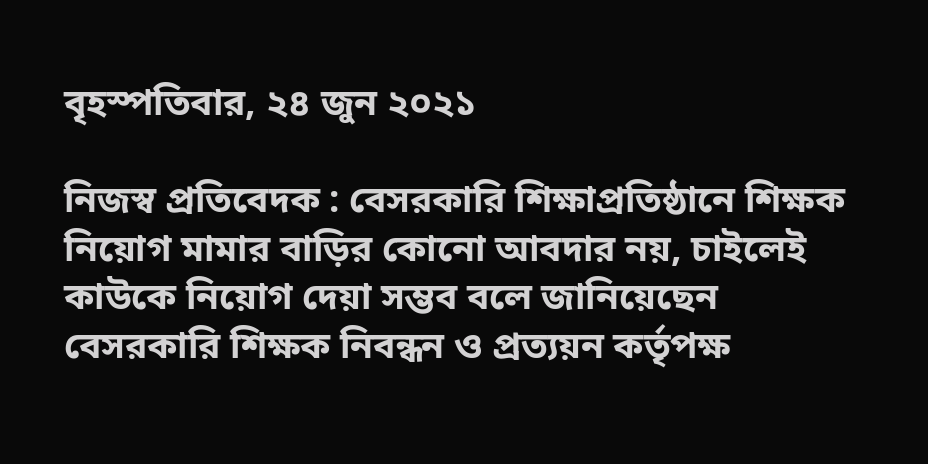বৃহস্পতিবার, ২৪ জুন ২০২১

নিজস্ব প্রতিবেদক : বেসরকারি শিক্ষাপ্রতিষ্ঠানে শিক্ষক নিয়োগ মামার বাড়ির কোনো আবদার নয়, চাইলেই কাউকে নিয়োগ দেয়া সম্ভব বলে জানিয়েছেন বেসরকারি শিক্ষক নিবন্ধন ও প্রত্যয়ন কর্তৃপক্ষ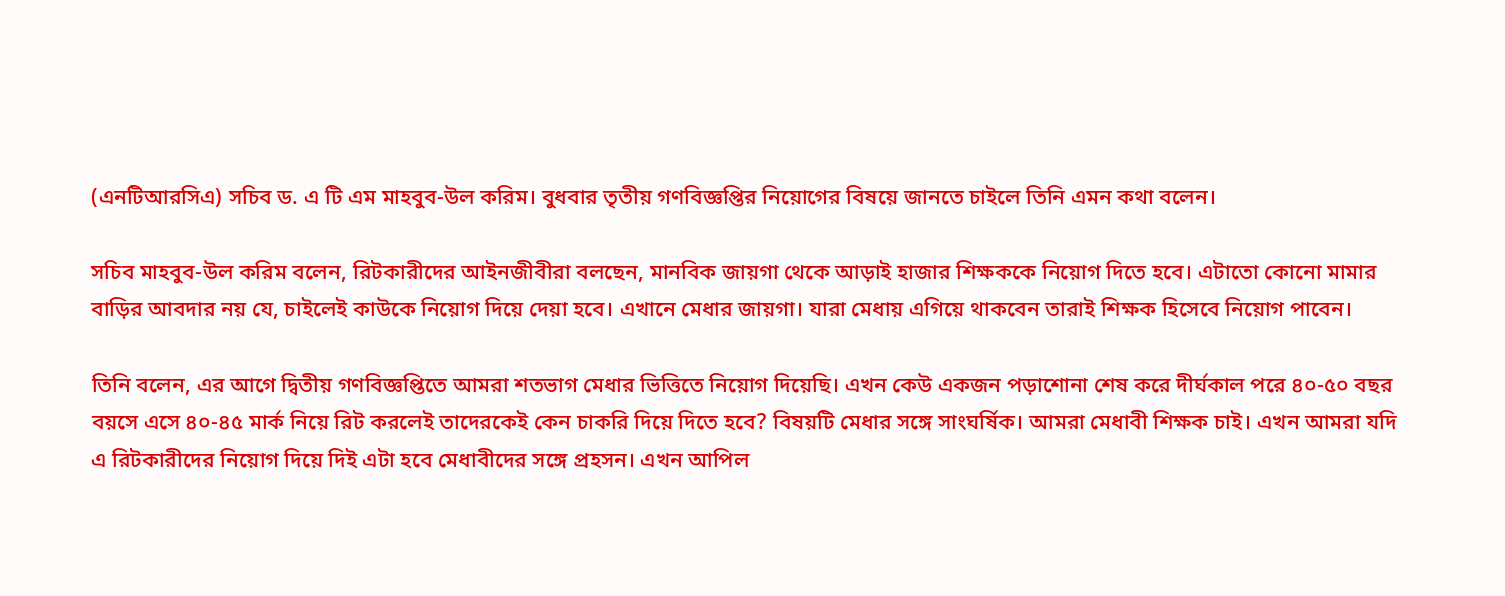(এনটিআরসিএ) সচিব ড. এ টি এম মাহবুব-উল করিম। বুধবার তৃতীয় গণবিজ্ঞপ্তির নিয়োগের বিষয়ে জানতে চাইলে তিনি এমন কথা বলেন।

সচিব মাহবুব-উল করিম বলেন, রিটকারীদের আইনজীবীরা বলছেন, মানবিক জায়গা থেকে আড়াই হাজার শিক্ষককে নিয়োগ দিতে হবে। এটাতো কোনো মামার বাড়ির আবদার নয় যে, চাইলেই কাউকে নিয়োগ দিয়ে দেয়া হবে। এখানে মেধার জায়গা। যারা মেধায় এগিয়ে থাকবেন তারাই শিক্ষক হিসেবে নিয়োগ পাবেন।

তিনি বলেন, এর আগে দ্বিতীয় গণবিজ্ঞপ্তিতে আমরা শতভাগ মেধার ভিত্তিতে নিয়োগ দিয়েছি। এখন কেউ একজন পড়াশোনা শেষ করে দীর্ঘকাল পরে ৪০-৫০ বছর বয়সে এসে ৪০-৪৫ মার্ক নিয়ে রিট করলেই তাদেরকেই কেন চাকরি দিয়ে দিতে হবে? বিষয়টি মেধার সঙ্গে সাংঘর্ষিক। আমরা মেধাবী শিক্ষক চাই। এখন আমরা যদি এ রিটকারীদের নিয়োগ দিয়ে দিই এটা হবে মেধাবীদের সঙ্গে প্রহসন। এখন আপিল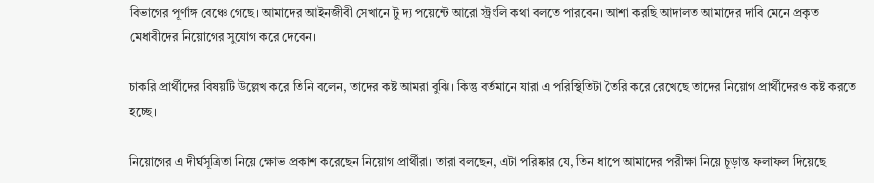বিভাগের পূর্ণাঙ্গ বেঞ্চে গেছে। আমাদের আইনজীবী সেখানে টু দ্য পয়েন্টে আরো স্ট্রংলি কথা বলতে পারবেন। আশা করছি আদালত আমাদের দাবি মেনে প্রকৃত মেধাবীদের নিয়োগের সুযোগ করে দেবেন।

চাকরি প্রার্থীদের বিষয়টি উল্লেখ করে তিনি বলেন, তাদের কষ্ট আমরা বুঝি। কিন্তু বর্তমানে যারা এ পরিস্থিতিটা তৈরি করে রেখেছে তাদের নিয়োগ প্রার্থীদেরও কষ্ট করতে হচ্ছে।

নিয়োগের এ দীর্ঘসূত্রিতা নিয়ে ক্ষোভ প্রকাশ করেছেন নিয়োগ প্রার্থীরা। তারা বলছেন, এটা পরিষ্কার যে, তিন ধাপে আমাদের পরীক্ষা নিয়ে চূড়ান্ত ফলাফল দিয়েছে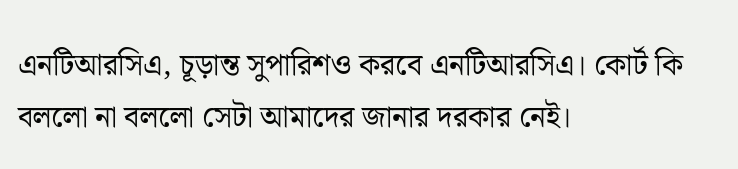এনটিআরসিএ, চূড়ান্ত সুপারিশও করবে এনটিআরসিএ। কোর্ট কি বললো না বললো সেটা আমাদের জানার দরকার নেই।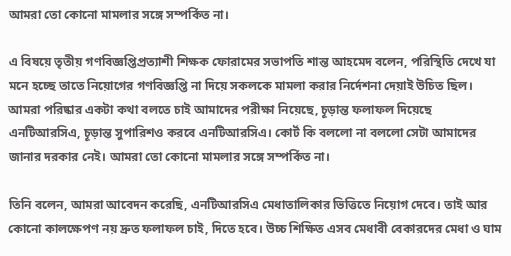আমরা তো কোনো মামলার সঙ্গে সম্পর্কিত না।

এ বিষয়ে তৃতীয় গণবিজ্ঞপ্তিপ্রত্যাশী শিক্ষক ফোরামের সভাপতি শান্ত আহমেদ বলেন, পরিস্থিতি দেখে যা মনে হচ্ছে তাতে নিয়োগের গণবিজ্ঞপ্তি না দিয়ে সকলকে মামলা করার নির্দেশনা দেয়াই উচিত ছিল। আমরা পরিষ্কার একটা কথা বলতে চাই আমাদের পরীক্ষা নিয়েছে, চূড়ান্ত ফলাফল দিয়েছে এনটিআরসিএ, চূড়ান্ত সুপারিশও করবে এনটিআরসিএ। কোর্ট কি বললো না বললো সেটা আমাদের জানার দরকার নেই। আমরা তো কোনো মামলার সঙ্গে সম্পর্কিত না।

তিনি বলেন, আমরা আবেদন করেছি, এনটিআরসিএ মেধাতালিকার ভিত্তিতে নিয়োগ দেবে। তাই আর কোনো কালক্ষেপণ নয় দ্রুত ফলাফল চাই, দিতে হবে। উচ্চ শিক্ষিত এসব মেধাবী বেকারদের মেধা ও ঘাম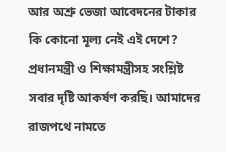আর অশ্রু ভেজা আবেদনের টাকার কি কোনো মূল্য নেই এই দেশে? প্রধানমন্ত্রী ও শিক্ষামন্ত্রীসহ সংশ্লিষ্ট সবার দৃষ্টি আকর্ষণ করছি। আমাদের রাজপথে নামতে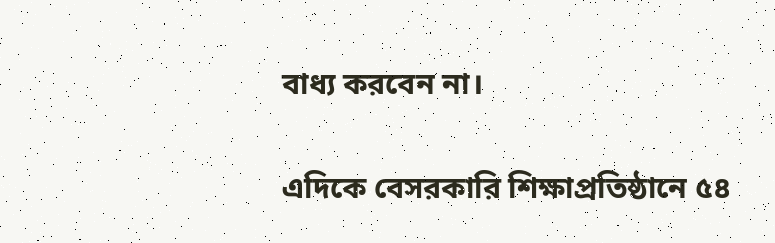বাধ্য করবেন না।

এদিকে বেসরকারি শিক্ষাপ্রতিষ্ঠানে ৫৪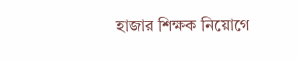হাজার শিক্ষক নিয়োগে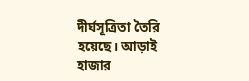দীর্ঘসূত্রিতা তৈরি হয়েছে। আড়াই হাজার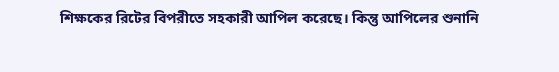শিক্ষকের রিটের বিপরীতে সহকারী আপিল করেছে। কিন্তু আপিলের শুনানি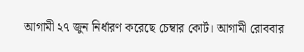আগামী ২৭ জুন নির্ধারণ করেছে চেম্বার কোর্ট। আগামী রোববার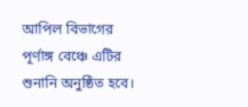আপিল বিভাগের পূর্ণাঙ্গ বেঞ্চে এটির শুনানি অনুষ্ঠিত হবে।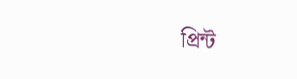প্রিন্ট